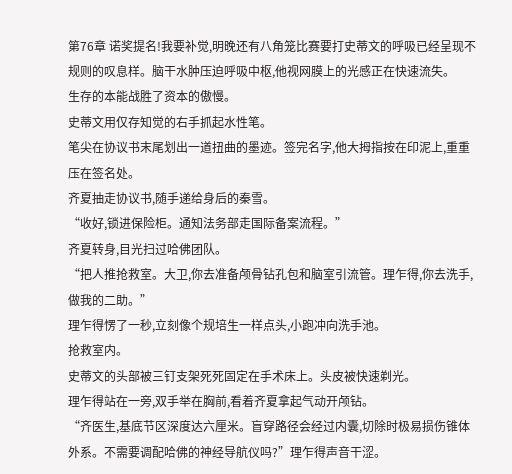第76章 诺奖提名!我要补觉,明晚还有八角笼比赛要打史蒂文的呼吸已经呈现不规则的叹息样。脑干水肿压迫呼吸中枢,他视网膜上的光感正在快速流失。
生存的本能战胜了资本的傲慢。
史蒂文用仅存知觉的右手抓起水性笔。
笔尖在协议书末尾划出一道扭曲的墨迹。签完名字,他大拇指按在印泥上,重重压在签名处。
齐夏抽走协议书,随手递给身后的秦雪。
“收好,锁进保险柜。通知法务部走国际备案流程。”
齐夏转身,目光扫过哈佛团队。
“把人推抢救室。大卫,你去准备颅骨钻孔包和脑室引流管。理乍得,你去洗手,做我的二助。”
理乍得愣了一秒,立刻像个规培生一样点头,小跑冲向洗手池。
抢救室内。
史蒂文的头部被三钉支架死死固定在手术床上。头皮被快速剃光。
理乍得站在一旁,双手举在胸前,看着齐夏拿起气动开颅钻。
“齐医生,基底节区深度达六厘米。盲穿路径会经过内囊,切除时极易损伤锥体外系。不需要调配哈佛的神经导航仪吗?”理乍得声音干涩。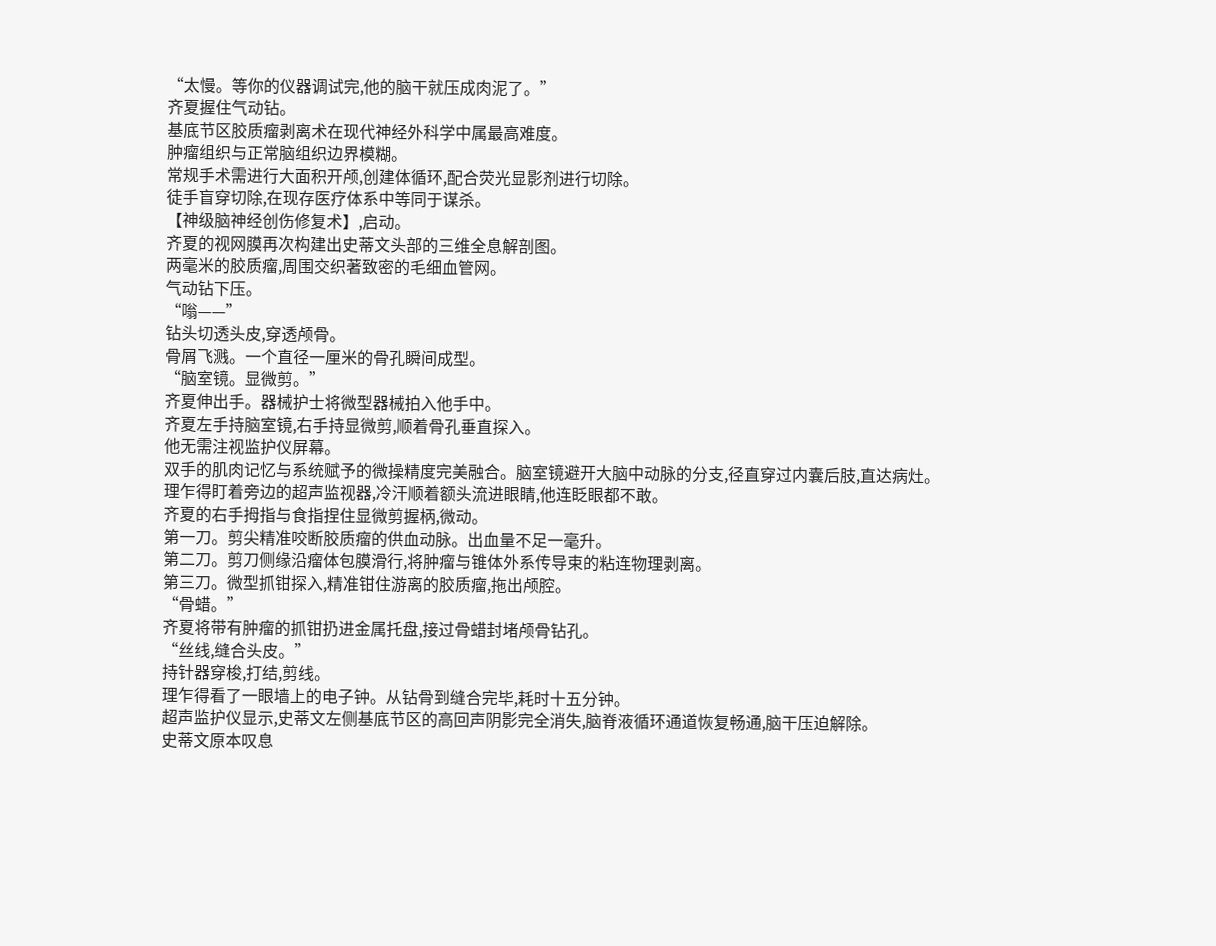“太慢。等你的仪器调试完,他的脑干就压成肉泥了。”
齐夏握住气动钻。
基底节区胶质瘤剥离术在现代神经外科学中属最高难度。
肿瘤组织与正常脑组织边界模糊。
常规手术需进行大面积开颅,创建体循环,配合荧光显影剂进行切除。
徒手盲穿切除,在现存医疗体系中等同于谋杀。
【神级脑神经创伤修复术】,启动。
齐夏的视网膜再次构建出史蒂文头部的三维全息解剖图。
两毫米的胶质瘤,周围交织著致密的毛细血管网。
气动钻下压。
“嗡——”
钻头切透头皮,穿透颅骨。
骨屑飞溅。一个直径一厘米的骨孔瞬间成型。
“脑室镜。显微剪。”
齐夏伸出手。器械护士将微型器械拍入他手中。
齐夏左手持脑室镜,右手持显微剪,顺着骨孔垂直探入。
他无需注视监护仪屏幕。
双手的肌肉记忆与系统赋予的微操精度完美融合。脑室镜避开大脑中动脉的分支,径直穿过内囊后肢,直达病灶。
理乍得盯着旁边的超声监视器,冷汗顺着额头流进眼睛,他连眨眼都不敢。
齐夏的右手拇指与食指捏住显微剪握柄,微动。
第一刀。剪尖精准咬断胶质瘤的供血动脉。出血量不足一毫升。
第二刀。剪刀侧缘沿瘤体包膜滑行,将肿瘤与锥体外系传导束的粘连物理剥离。
第三刀。微型抓钳探入,精准钳住游离的胶质瘤,拖出颅腔。
“骨蜡。”
齐夏将带有肿瘤的抓钳扔进金属托盘,接过骨蜡封堵颅骨钻孔。
“丝线,缝合头皮。”
持针器穿梭,打结,剪线。
理乍得看了一眼墙上的电子钟。从钻骨到缝合完毕,耗时十五分钟。
超声监护仪显示,史蒂文左侧基底节区的高回声阴影完全消失,脑脊液循环通道恢复畅通,脑干压迫解除。
史蒂文原本叹息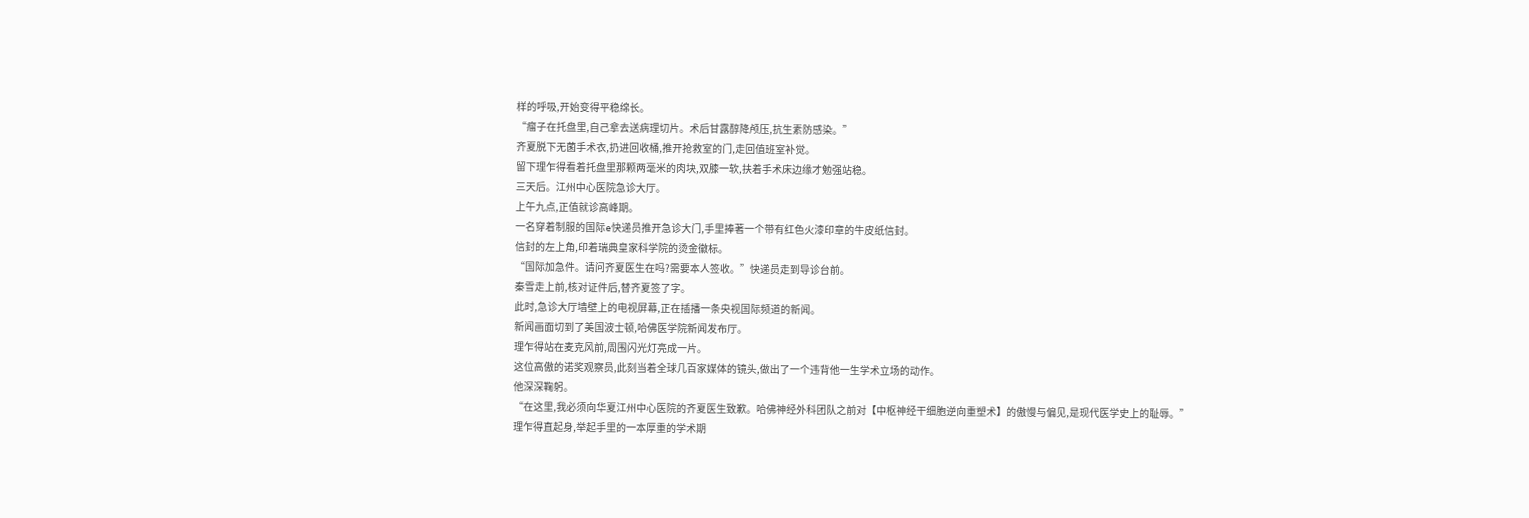样的呼吸,开始变得平稳绵长。
“瘤子在托盘里,自己拿去送病理切片。术后甘露醇降颅压,抗生素防感染。”
齐夏脱下无菌手术衣,扔进回收桶,推开抢救室的门,走回值班室补觉。
留下理乍得看着托盘里那颗两毫米的肉块,双膝一软,扶着手术床边缘才勉强站稳。
三天后。江州中心医院急诊大厅。
上午九点,正值就诊高峰期。
一名穿着制服的国际e快递员推开急诊大门,手里捧著一个带有红色火漆印章的牛皮纸信封。
信封的左上角,印着瑞典皇家科学院的烫金徽标。
“国际加急件。请问齐夏医生在吗?需要本人签收。”快递员走到导诊台前。
秦雪走上前,核对证件后,替齐夏签了字。
此时,急诊大厅墙壁上的电视屏幕,正在插播一条央视国际频道的新闻。
新闻画面切到了美国波士顿,哈佛医学院新闻发布厅。
理乍得站在麦克风前,周围闪光灯亮成一片。
这位高傲的诺奖观察员,此刻当着全球几百家媒体的镜头,做出了一个违背他一生学术立场的动作。
他深深鞠躬。
“在这里,我必须向华夏江州中心医院的齐夏医生致歉。哈佛神经外科团队之前对【中枢神经干细胞逆向重塑术】的傲慢与偏见,是现代医学史上的耻辱。”
理乍得直起身,举起手里的一本厚重的学术期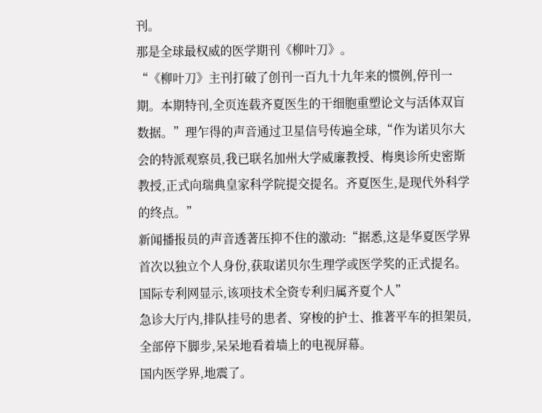刊。
那是全球最权威的医学期刊《柳叶刀》。
“《柳叶刀》主刊打破了创刊一百九十九年来的惯例,停刊一期。本期特刊,全页连载齐夏医生的干细胞重塑论文与活体双盲数据。”理乍得的声音通过卫星信号传遍全球,“作为诺贝尔大会的特派观察员,我已联名加州大学威廉教授、梅奥诊所史密斯教授,正式向瑞典皇家科学院提交提名。齐夏医生,是现代外科学的终点。”
新闻播报员的声音透著压抑不住的激动:“据悉,这是华夏医学界首次以独立个人身份,获取诺贝尔生理学或医学奖的正式提名。国际专利网显示,该项技术全资专利归属齐夏个人”
急诊大厅内,排队挂号的患者、穿梭的护士、推著平车的担架员,全部停下脚步,呆呆地看着墙上的电视屏幕。
国内医学界,地震了。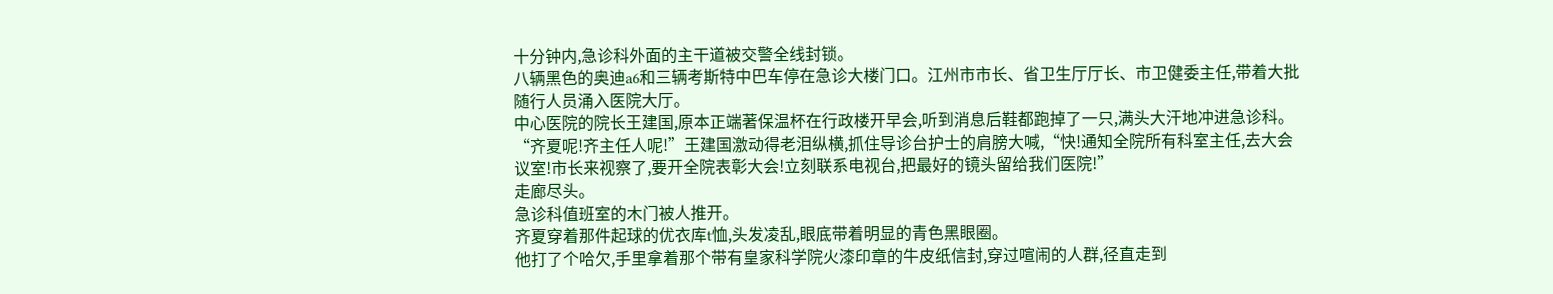十分钟内,急诊科外面的主干道被交警全线封锁。
八辆黑色的奥迪a6和三辆考斯特中巴车停在急诊大楼门口。江州市市长、省卫生厅厅长、市卫健委主任,带着大批随行人员涌入医院大厅。
中心医院的院长王建国,原本正端著保温杯在行政楼开早会,听到消息后鞋都跑掉了一只,满头大汗地冲进急诊科。
“齐夏呢!齐主任人呢!”王建国激动得老泪纵横,抓住导诊台护士的肩膀大喊,“快!通知全院所有科室主任,去大会议室!市长来视察了,要开全院表彰大会!立刻联系电视台,把最好的镜头留给我们医院!”
走廊尽头。
急诊科值班室的木门被人推开。
齐夏穿着那件起球的优衣库t恤,头发凌乱,眼底带着明显的青色黑眼圈。
他打了个哈欠,手里拿着那个带有皇家科学院火漆印章的牛皮纸信封,穿过喧闹的人群,径直走到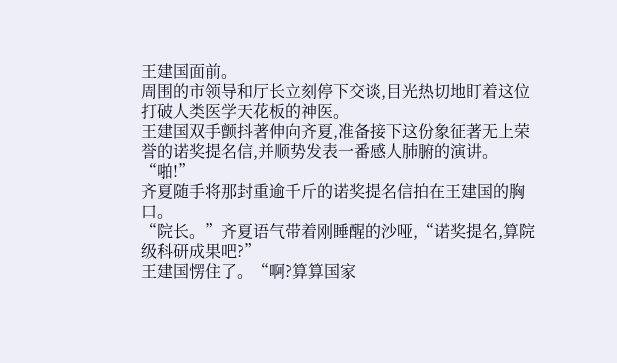王建国面前。
周围的市领导和厅长立刻停下交谈,目光热切地盯着这位打破人类医学天花板的神医。
王建国双手颤抖著伸向齐夏,准备接下这份象征著无上荣誉的诺奖提名信,并顺势发表一番感人肺腑的演讲。
“啪!”
齐夏随手将那封重逾千斤的诺奖提名信拍在王建国的胸口。
“院长。”齐夏语气带着刚睡醒的沙哑,“诺奖提名,算院级科研成果吧?”
王建国愣住了。“啊?算算国家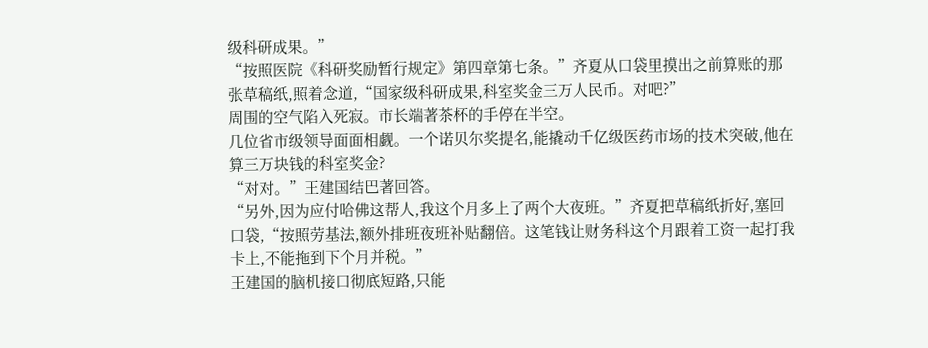级科研成果。”
“按照医院《科研奖励暂行规定》第四章第七条。”齐夏从口袋里摸出之前算账的那张草稿纸,照着念道,“国家级科研成果,科室奖金三万人民币。对吧?”
周围的空气陷入死寂。市长端著茶杯的手停在半空。
几位省市级领导面面相觑。一个诺贝尔奖提名,能撬动千亿级医药市场的技术突破,他在算三万块钱的科室奖金?
“对对。”王建国结巴著回答。
“另外,因为应付哈佛这帮人,我这个月多上了两个大夜班。”齐夏把草稿纸折好,塞回口袋,“按照劳基法,额外排班夜班补贴翻倍。这笔钱让财务科这个月跟着工资一起打我卡上,不能拖到下个月并税。”
王建国的脑机接口彻底短路,只能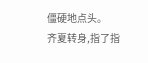僵硬地点头。
齐夏转身,指了指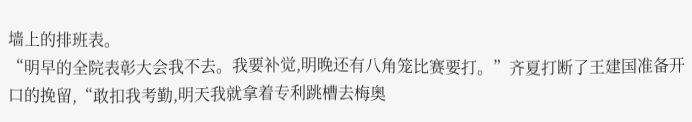墙上的排班表。
“明早的全院表彰大会我不去。我要补觉,明晚还有八角笼比赛要打。”齐夏打断了王建国准备开口的挽留,“敢扣我考勤,明天我就拿着专利跳槽去梅奥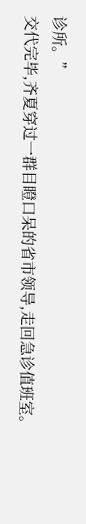诊所。”
交代完毕,齐夏穿过一群目瞪口呆的省市领导,走回急诊值班室。